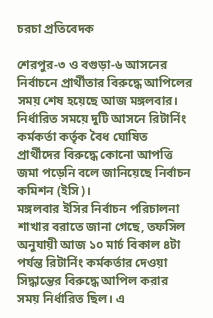চরচা প্রতিবেদক

শেরপুর-৩ ও বগুড়া-৬ আসনের নির্বাচনে প্রার্থীতার বিরুদ্ধে আপিলের সময় শেষ হয়েছে আজ মঙ্গলবার। নির্ধারিত সময়ে দুটি আসনে রিটার্নিং কর্মকর্তা কর্তৃক বৈধ ঘোষিত প্রার্থীদের বিরুদ্ধে কোনো আপত্তি জমা পড়েনি বলে জানিয়েছে নির্বাচন কমিশন (ইসি)।
মঙ্গলবার ইসির নির্বাচন পরিচালনা শাখার বরাতে জানা গেছে, তফসিল অনুযায়ী আজ ১০ মার্চ বিকাল ৪টা পর্যন্ত রিটার্নিং কর্মকর্তার দেওয়া সিদ্ধান্তের বিরুদ্ধে আপিল করার সময় নির্ধারিত ছিল। এ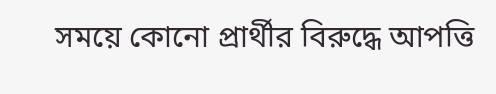সময়ে কোনো প্রার্থীর বিরুদ্ধে আপত্তি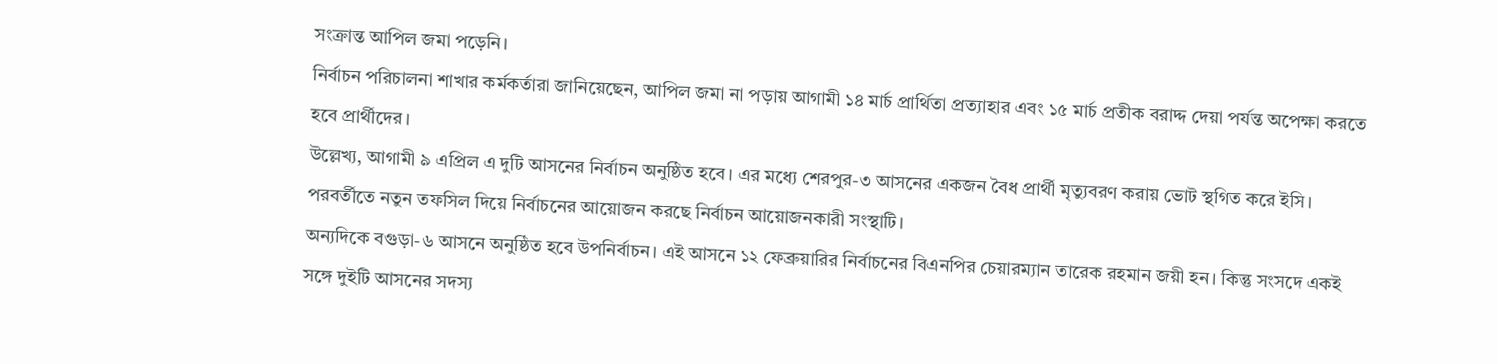সংক্রান্ত আপিল জমা পড়েনি।
নির্বাচন পরিচালনা শাখার কর্মকর্তারা জানিয়েছেন, আপিল জমা না পড়ায় আগামী ১৪ মার্চ প্রার্থিতা প্রত্যাহার এবং ১৫ মার্চ প্রতীক বরাদ্দ দেয়া পর্যন্ত অপেক্ষা করতে হবে প্রার্থীদের।
উল্লেখ্য, আগামী ৯ এপ্রিল এ দুটি আসনের নির্বাচন অনুষ্ঠিত হবে। এর মধ্যে শেরপুর-৩ আসনের একজন বৈধ প্রার্থী মৃত্যুবরণ করায় ভোট স্থগিত করে ইসি। পরবর্তীতে নতুন তফসিল দিয়ে নির্বাচনের আয়োজন করছে নির্বাচন আয়োজনকারী সংস্থাটি।
অন্যদিকে বগুড়া-৬ আসনে অনুষ্ঠিত হবে উপনির্বাচন। এই আসনে ১২ ফেব্রুয়ারির নির্বাচনের বিএনপির চেয়ারম্যান তারেক রহমান জয়ী হন। কিন্তু সংসদে একই সঙ্গে দুইটি আসনের সদস্য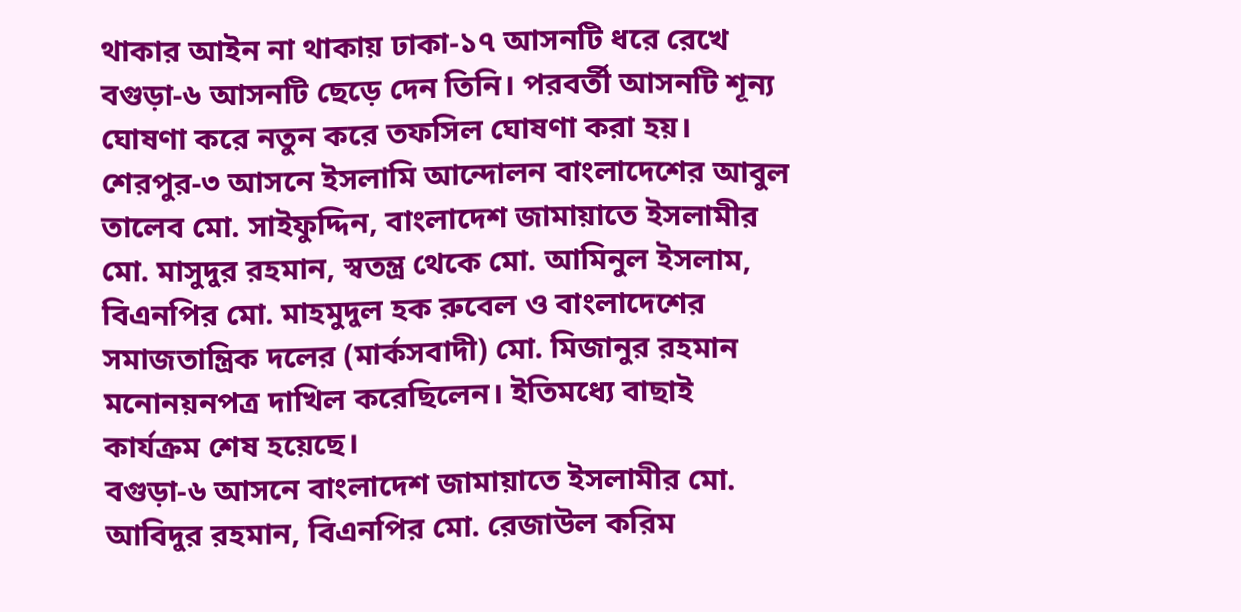থাকার আইন না থাকায় ঢাকা-১৭ আসনটি ধরে রেখে বগুড়া-৬ আসনটি ছেড়ে দেন তিনি। পরবর্তী আসনটি শূন্য ঘোষণা করে নতুন করে তফসিল ঘোষণা করা হয়।
শেরপুর-৩ আসনে ইসলামি আন্দোলন বাংলাদেশের আবুল তালেব মো. সাইফুদ্দিন, বাংলাদেশ জামায়াতে ইসলামীর মো. মাসুদুর রহমান, স্বতন্ত্র থেকে মো. আমিনুল ইসলাম, বিএনপির মো. মাহমুদুল হক রুবেল ও বাংলাদেশের সমাজতান্ত্রিক দলের (মার্কসবাদী) মো. মিজানুর রহমান মনোনয়নপত্র দাখিল করেছিলেন। ইতিমধ্যে বাছাই কার্যক্রম শেষ হয়েছে।
বগুড়া-৬ আসনে বাংলাদেশ জামায়াতে ইসলামীর মো. আবিদুর রহমান, বিএনপির মো. রেজাউল করিম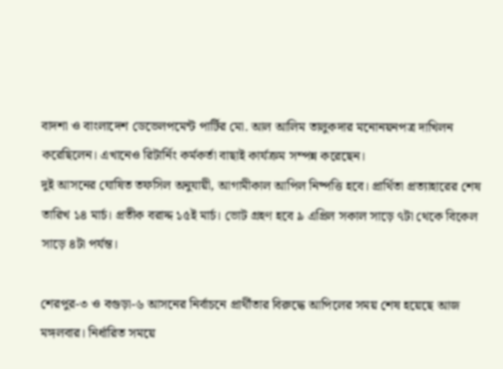বাদশা ও বাংলাদেশ ডেভেলপমেন্ট পার্টির মো. আল আলিম তালুকদার মনোনয়নপত্র দাখিলন করেছিলেন। এখানেও রিটার্নিং কর্মকর্তা বাছাই কার্যক্রম সম্পন্ন করেছেন।
দুই আসনের ঘোষিত তফসিল অনুযায়ী, আগামীকাল আপিল নিষ্পত্তি হবে। প্রার্থিতা প্রত্যাহারের শেষ তারিখ ১৪ মার্চ। প্রতীক বরাদ্দ ১৫ই মার্চ। ভোট গ্রহণ হবে ৯ এপ্রিল সকাল সাড়ে ৭টা থেকে বিকেল সাড়ে ৪টা পর্যন্ত।

শেরপুর-৩ ও বগুড়া-৬ আসনের নির্বাচনে প্রার্থীতার বিরুদ্ধে আপিলের সময় শেষ হয়েছে আজ মঙ্গলবার। নির্ধারিত সময়ে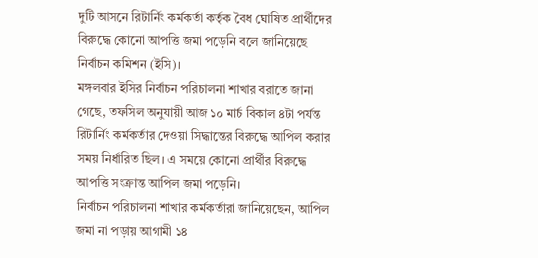দুটি আসনে রিটার্নিং কর্মকর্তা কর্তৃক বৈধ ঘোষিত প্রার্থীদের বিরুদ্ধে কোনো আপত্তি জমা পড়েনি বলে জানিয়েছে নির্বাচন কমিশন (ইসি)।
মঙ্গলবার ইসির নির্বাচন পরিচালনা শাখার বরাতে জানা গেছে, তফসিল অনুযায়ী আজ ১০ মার্চ বিকাল ৪টা পর্যন্ত রিটার্নিং কর্মকর্তার দেওয়া সিদ্ধান্তের বিরুদ্ধে আপিল করার সময় নির্ধারিত ছিল। এ সময়ে কোনো প্রার্থীর বিরুদ্ধে আপত্তি সংক্রান্ত আপিল জমা পড়েনি।
নির্বাচন পরিচালনা শাখার কর্মকর্তারা জানিয়েছেন, আপিল জমা না পড়ায় আগামী ১৪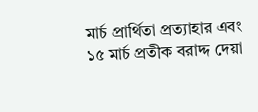মার্চ প্রার্থিতা প্রত্যাহার এবং ১৫ মার্চ প্রতীক বরাদ্দ দেয়া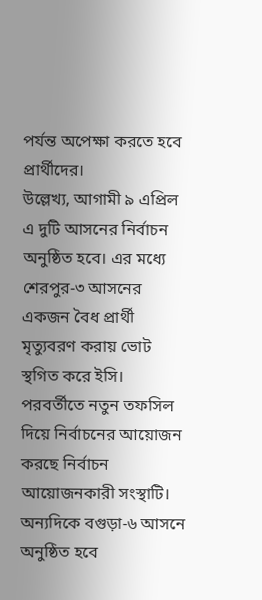পর্যন্ত অপেক্ষা করতে হবে প্রার্থীদের।
উল্লেখ্য, আগামী ৯ এপ্রিল এ দুটি আসনের নির্বাচন অনুষ্ঠিত হবে। এর মধ্যে শেরপুর-৩ আসনের একজন বৈধ প্রার্থী মৃত্যুবরণ করায় ভোট স্থগিত করে ইসি। পরবর্তীতে নতুন তফসিল দিয়ে নির্বাচনের আয়োজন করছে নির্বাচন আয়োজনকারী সংস্থাটি।
অন্যদিকে বগুড়া-৬ আসনে অনুষ্ঠিত হবে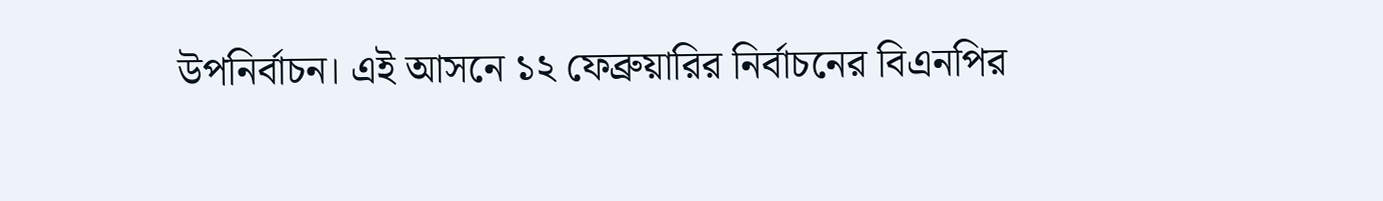উপনির্বাচন। এই আসনে ১২ ফেব্রুয়ারির নির্বাচনের বিএনপির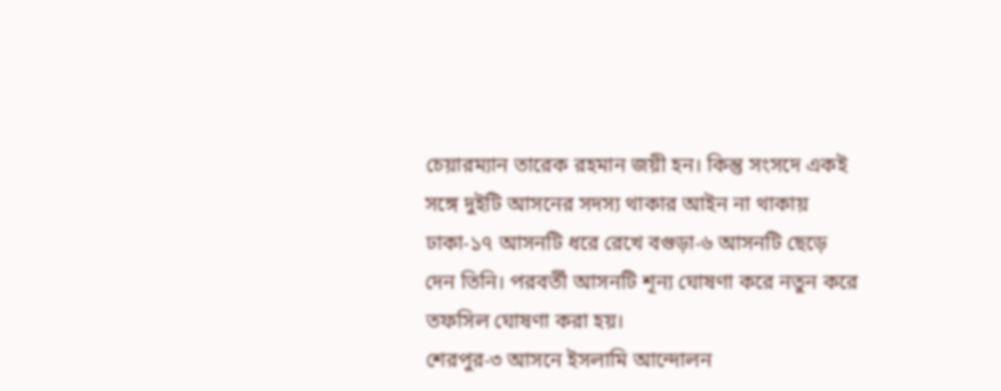চেয়ারম্যান তারেক রহমান জয়ী হন। কিন্তু সংসদে একই সঙ্গে দুইটি আসনের সদস্য থাকার আইন না থাকায় ঢাকা-১৭ আসনটি ধরে রেখে বগুড়া-৬ আসনটি ছেড়ে দেন তিনি। পরবর্তী আসনটি শূন্য ঘোষণা করে নতুন করে তফসিল ঘোষণা করা হয়।
শেরপুর-৩ আসনে ইসলামি আন্দোলন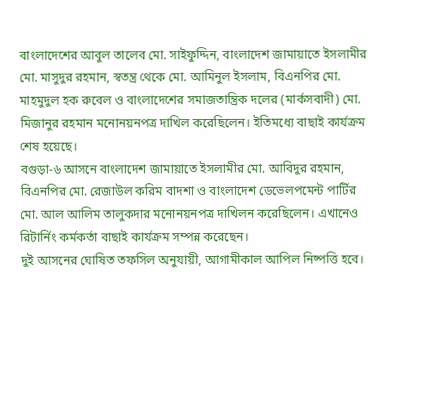বাংলাদেশের আবুল তালেব মো. সাইফুদ্দিন, বাংলাদেশ জামায়াতে ইসলামীর মো. মাসুদুর রহমান, স্বতন্ত্র থেকে মো. আমিনুল ইসলাম, বিএনপির মো. মাহমুদুল হক রুবেল ও বাংলাদেশের সমাজতান্ত্রিক দলের (মার্কসবাদী) মো. মিজানুর রহমান মনোনয়নপত্র দাখিল করেছিলেন। ইতিমধ্যে বাছাই কার্যক্রম শেষ হয়েছে।
বগুড়া-৬ আসনে বাংলাদেশ জামায়াতে ইসলামীর মো. আবিদুর রহমান, বিএনপির মো. রেজাউল করিম বাদশা ও বাংলাদেশ ডেভেলপমেন্ট পার্টির মো. আল আলিম তালুকদার মনোনয়নপত্র দাখিলন করেছিলেন। এখানেও রিটার্নিং কর্মকর্তা বাছাই কার্যক্রম সম্পন্ন করেছেন।
দুই আসনের ঘোষিত তফসিল অনুযায়ী, আগামীকাল আপিল নিষ্পত্তি হবে।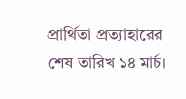প্রার্থিতা প্রত্যাহারের শেষ তারিখ ১৪ মার্চ।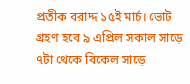প্রতীক বরাদ্দ ১৫ই মার্চ। ভোট গ্রহণ হবে ৯ এপ্রিল সকাল সাড়ে ৭টা থেকে বিকেল সাড়ে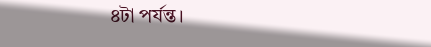৪টা পর্যন্ত।